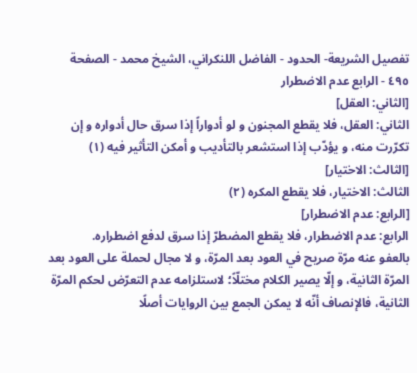تفصيل الشريعة- الحدود - الفاضل اللنكراني، الشيخ محمد - الصفحة ٤٩٥ - الرابع عدم الاضطرار
[الثاني: العقل]
الثاني: العقل، فلا يقطع المجنون و لو أدواراً إذا سرق حال أدواره و إن تكرّرت منه، و يؤدّب إذا استشعر بالتأديب و أمكن التأثير فيه (١)
[الثالث: الاختيار]
الثالث: الاختيار، فلا يقطع المكره (٢)
[الرابع: عدم الاضطرار]
الرابع: عدم الاضطرار، فلا يقطع المضطرّ إذا سرق لدفع اضطراره.
بالعفو عنه مرّة صريح في العود بعد المرّة، و لا مجال لحملة على العود بعد المرّة الثانية، و إلّا يصير الكلام مختلّاً؛ لاستلزامه عدم التعرّض لحكم المرّة الثانية، فالإنصاف أنّه لا يمكن الجمع بين الروايات أصلًا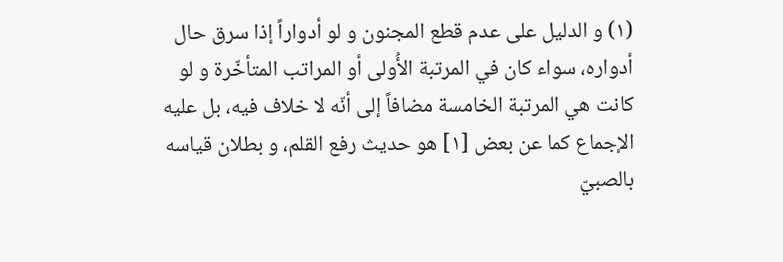(١) و الدليل على عدم قطع المجنون و لو أدواراً إذا سرق حال أدواره، سواء كان في المرتبة الأُولى أو المراتب المتأخّرة و لو كانت هي المرتبة الخامسة مضافاً إلى أنّه لا خلاف فيه، بل عليه الإجماع كما عن بعض [١] هو حديث رفع القلم، و بطلان قياسه بالصبيّ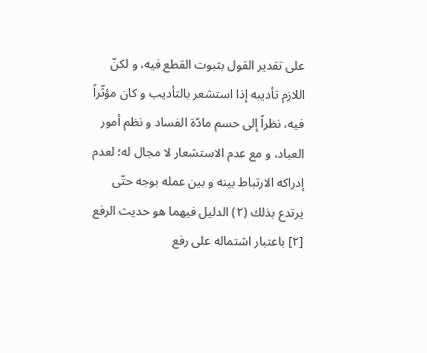على تقدير القول بثبوت القطع فيه، و لكنّ اللازم تأديبه إذا استشعر بالتأديب و كان مؤثّراً فيه، نظراً إلى حسم مادّة الفساد و نظم أمور العباد، و مع عدم الاستشعار لا مجال له؛ لعدم إدراكه الارتباط بينه و بين عمله بوجه حتّى يرتدع بذلك (٢) الدليل فيهما هو حديث الرفع [٢] باعتبار اشتماله على رفع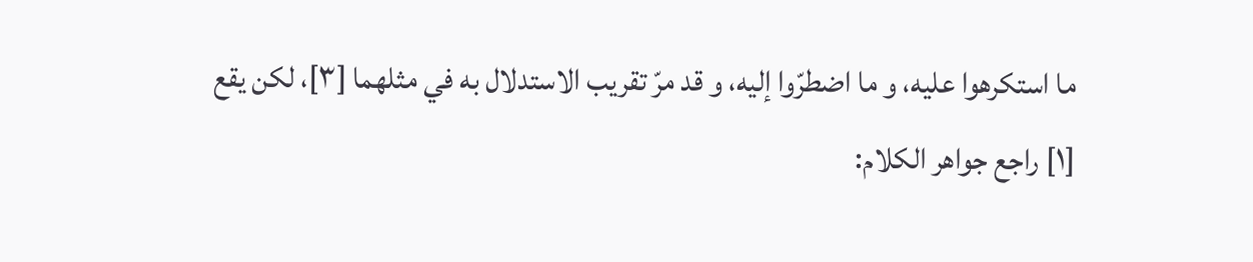ما استكرهوا عليه، و ما اضطرّوا إليه، و قد مرّ تقريب الاستدلال به في مثلهما [٣]، لكن يقع
[١] راجع جواهر الكلام: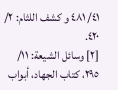٤١/ ٤٨١ و كشف اللثام: ٢/ ٤٢٠.
[٢] وسائل الشيعة: ١١/ ٢٩٥، كتاب الجهاد، أبواب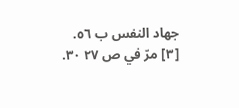جهاد النفس ب ٥٦.
[٣] مرّ في ص ٢٧ ٣٠.